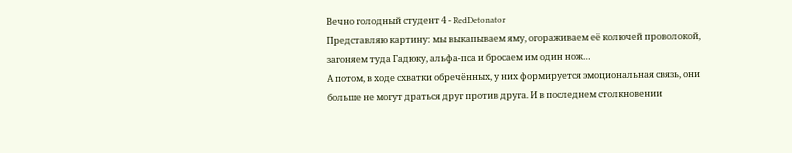Вечно голодный студент 4 - RedDetonator
Представляю картину: мы выкапываем яму, огораживаем её колючей проволокой, загоняем туда Гадюку, альфа-пса и бросаем им один нож…
А потом, в ходе схватки обречённых, у них формируется эмоциональная связь, они больше не могут драться друг против друга. И в последнем столкновении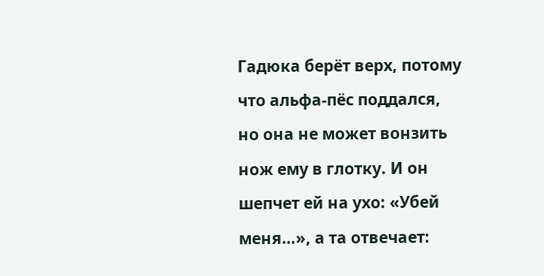Гадюка берёт верх, потому что альфа-пёс поддался, но она не может вонзить нож ему в глотку. И он шепчет ей на ухо: «Убей меня…», а та отвечает: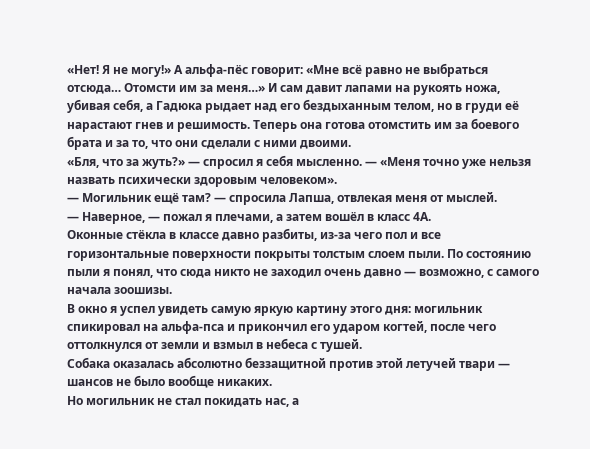«Нет! Я не могу!» А альфа-пёс говорит: «Мне всё равно не выбраться отсюда… Отомсти им за меня…» И сам давит лапами на рукоять ножа, убивая себя, а Гадюка рыдает над его бездыханным телом, но в груди её нарастают гнев и решимость. Теперь она готова отомстить им за боевого брата и за то, что они сделали с ними двоими.
«Бля, что за жуть?» — спросил я себя мысленно. — «Меня точно уже нельзя назвать психически здоровым человеком».
— Могильник ещё там? — спросила Лапша, отвлекая меня от мыслей.
— Наверное, — пожал я плечами, а затем вошёл в класс 4А.
Оконные стёкла в классе давно разбиты, из-за чего пол и все горизонтальные поверхности покрыты толстым слоем пыли. По состоянию пыли я понял, что сюда никто не заходил очень давно — возможно, с самого начала зоошизы.
В окно я успел увидеть самую яркую картину этого дня: могильник спикировал на альфа-пса и прикончил его ударом когтей, после чего оттолкнулся от земли и взмыл в небеса с тушей.
Собака оказалась абсолютно беззащитной против этой летучей твари — шансов не было вообще никаких.
Но могильник не стал покидать нас, а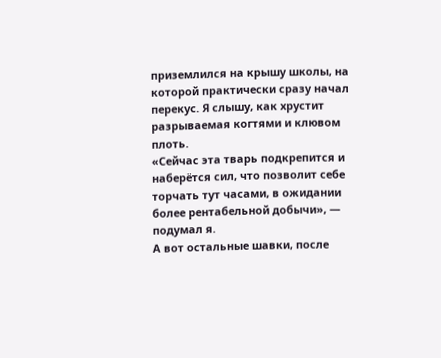приземлился на крышу школы, на которой практически сразу начал перекус. Я слышу, как хрустит разрываемая когтями и клювом плоть.
«Сейчас эта тварь подкрепится и наберётся сил, что позволит себе торчать тут часами, в ожидании более рентабельной добычи», — подумал я.
А вот остальные шавки, после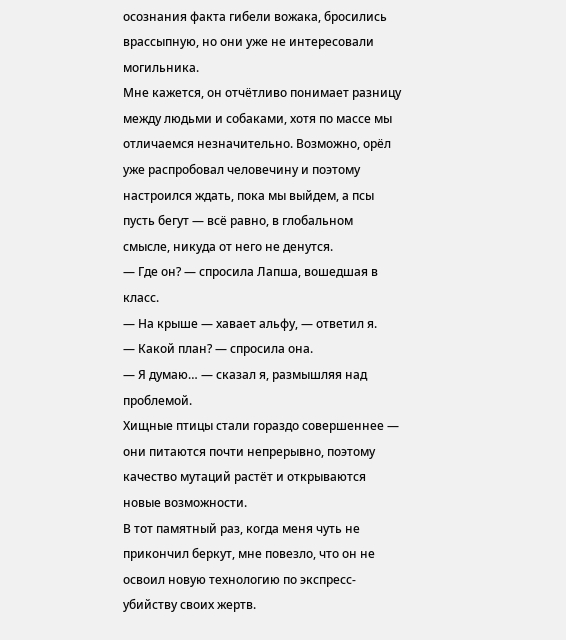осознания факта гибели вожака, бросились врассыпную, но они уже не интересовали могильника.
Мне кажется, он отчётливо понимает разницу между людьми и собаками, хотя по массе мы отличаемся незначительно. Возможно, орёл уже распробовал человечину и поэтому настроился ждать, пока мы выйдем, а псы пусть бегут — всё равно, в глобальном смысле, никуда от него не денутся.
— Где он? — спросила Лапша, вошедшая в класс.
— На крыше — хавает альфу, — ответил я.
— Какой план? — спросила она.
— Я думаю… — сказал я, размышляя над проблемой.
Хищные птицы стали гораздо совершеннее — они питаются почти непрерывно, поэтому качество мутаций растёт и открываются новые возможности.
В тот памятный раз, когда меня чуть не прикончил беркут, мне повезло, что он не освоил новую технологию по экспресс-убийству своих жертв.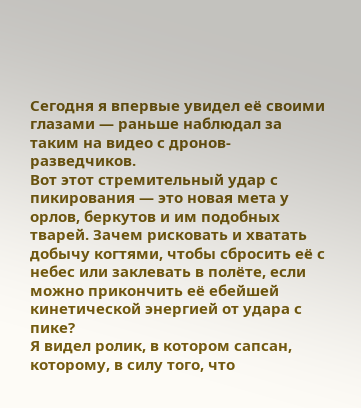Сегодня я впервые увидел её своими глазами — раньше наблюдал за таким на видео с дронов-разведчиков.
Вот этот стремительный удар с пикирования — это новая мета у орлов, беркутов и им подобных тварей. Зачем рисковать и хватать добычу когтями, чтобы сбросить её с небес или заклевать в полёте, если можно прикончить её ебейшей кинетической энергией от удара с пике?
Я видел ролик, в котором сапсан, которому, в силу того, что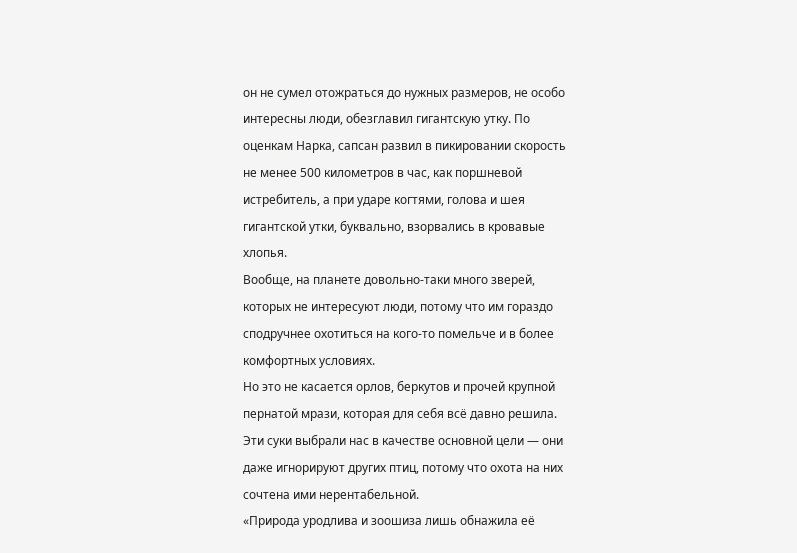он не сумел отожраться до нужных размеров, не особо интересны люди, обезглавил гигантскую утку. По оценкам Нарка, сапсан развил в пикировании скорость не менее 500 километров в час, как поршневой истребитель, а при ударе когтями, голова и шея гигантской утки, буквально, взорвались в кровавые хлопья.
Вообще, на планете довольно-таки много зверей, которых не интересуют люди, потому что им гораздо сподручнее охотиться на кого-то помельче и в более комфортных условиях.
Но это не касается орлов, беркутов и прочей крупной пернатой мрази, которая для себя всё давно решила. Эти суки выбрали нас в качестве основной цели — они даже игнорируют других птиц, потому что охота на них сочтена ими нерентабельной.
«Природа уродлива и зоошиза лишь обнажила её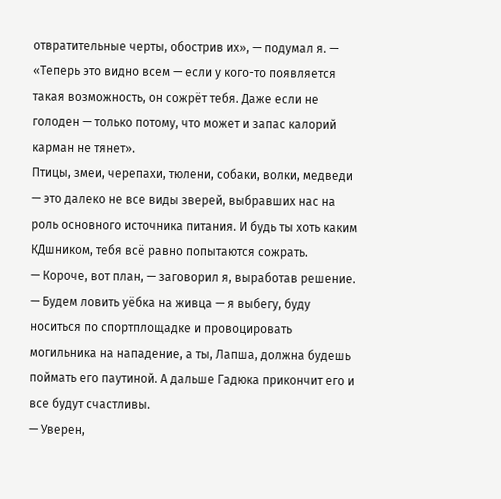отвратительные черты, обострив их», — подумал я. — «Теперь это видно всем — если у кого-то появляется такая возможность, он сожрёт тебя. Даже если не голоден — только потому, что может и запас калорий карман не тянет».
Птицы, змеи, черепахи, тюлени, собаки, волки, медведи — это далеко не все виды зверей, выбравших нас на роль основного источника питания. И будь ты хоть каким КДшником, тебя всё равно попытаются сожрать.
— Короче, вот план, — заговорил я, выработав решение. — Будем ловить уёбка на живца — я выбегу, буду носиться по спортплощадке и провоцировать могильника на нападение, а ты, Лапша, должна будешь поймать его паутиной. А дальше Гадюка прикончит его и все будут счастливы.
— Уверен,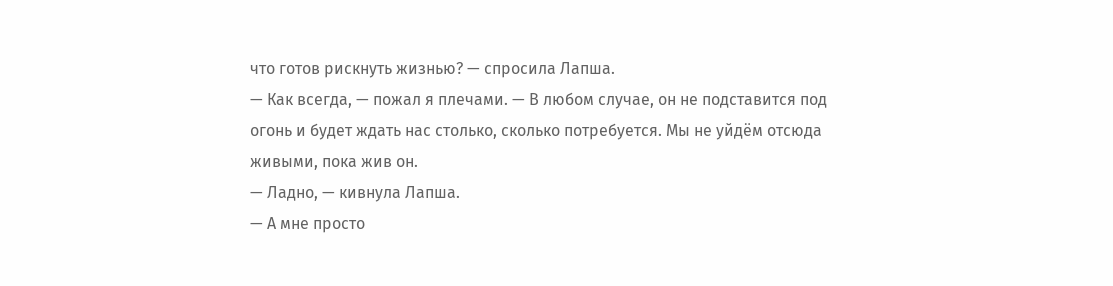что готов рискнуть жизнью? — спросила Лапша.
— Как всегда, — пожал я плечами. — В любом случае, он не подставится под огонь и будет ждать нас столько, сколько потребуется. Мы не уйдём отсюда живыми, пока жив он.
— Ладно, — кивнула Лапша.
— А мне просто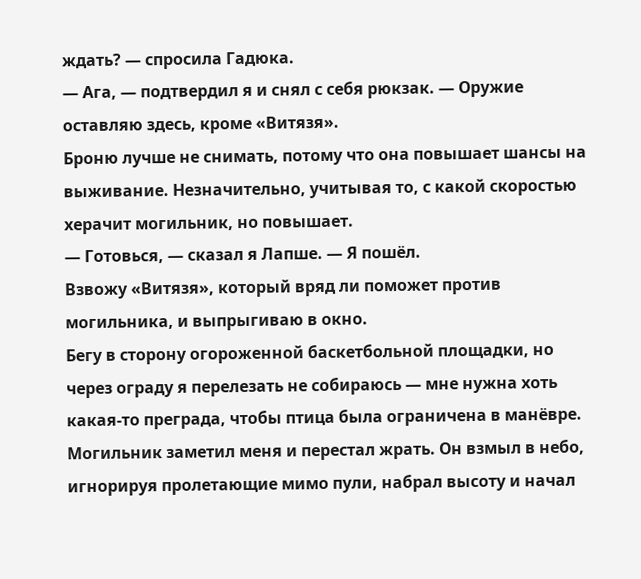ждать? — спросила Гадюка.
— Ага, — подтвердил я и снял с себя рюкзак. — Оружие оставляю здесь, кроме «Витязя».
Броню лучше не снимать, потому что она повышает шансы на выживание. Незначительно, учитывая то, с какой скоростью херачит могильник, но повышает.
— Готовься, — сказал я Лапше. — Я пошёл.
Взвожу «Витязя», который вряд ли поможет против могильника, и выпрыгиваю в окно.
Бегу в сторону огороженной баскетбольной площадки, но через ограду я перелезать не собираюсь — мне нужна хоть какая-то преграда, чтобы птица была ограничена в манёвре.
Могильник заметил меня и перестал жрать. Он взмыл в небо, игнорируя пролетающие мимо пули, набрал высоту и начал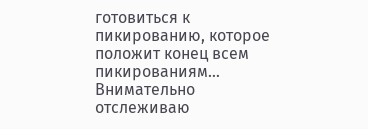готовиться к пикированию, которое положит конец всем пикированиям…
Внимательно отслеживаю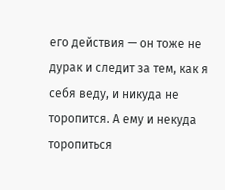его действия — он тоже не дурак и следит за тем, как я себя веду, и никуда не торопится. А ему и некуда торопиться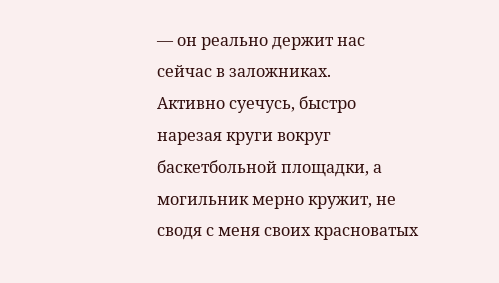— он реально держит нас сейчас в заложниках.
Активно суечусь, быстро нарезая круги вокруг баскетбольной площадки, а могильник мерно кружит, не сводя с меня своих красноватых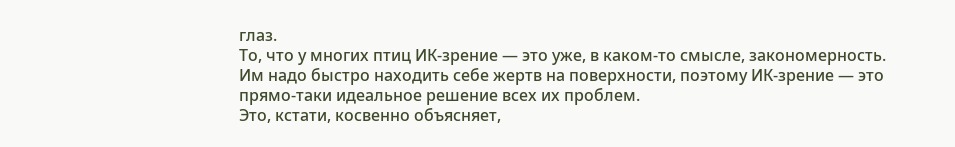глаз.
То, что у многих птиц ИК-зрение — это уже, в каком-то смысле, закономерность.
Им надо быстро находить себе жертв на поверхности, поэтому ИК-зрение — это прямо-таки идеальное решение всех их проблем.
Это, кстати, косвенно объясняет,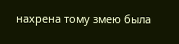нахрена тому змею была